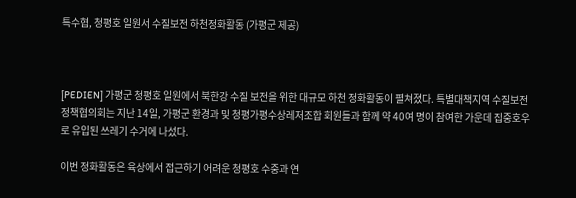특수협, 청평호 일원서 수질보전 하천정화활동 (가평군 제공)



[PEDIEN] 가평군 청평호 일원에서 북한강 수질 보전을 위한 대규모 하천 정화활동이 펼쳐졌다. 특별대책지역 수질보전정책협의회는 지난 14일, 가평군 환경과 및 청평가평수상레저조합 회원들과 함께 약 40여 명이 참여한 가운데 집중호우로 유입된 쓰레기 수거에 나섰다.

이번 정화활동은 육상에서 접근하기 어려운 청평호 수중과 연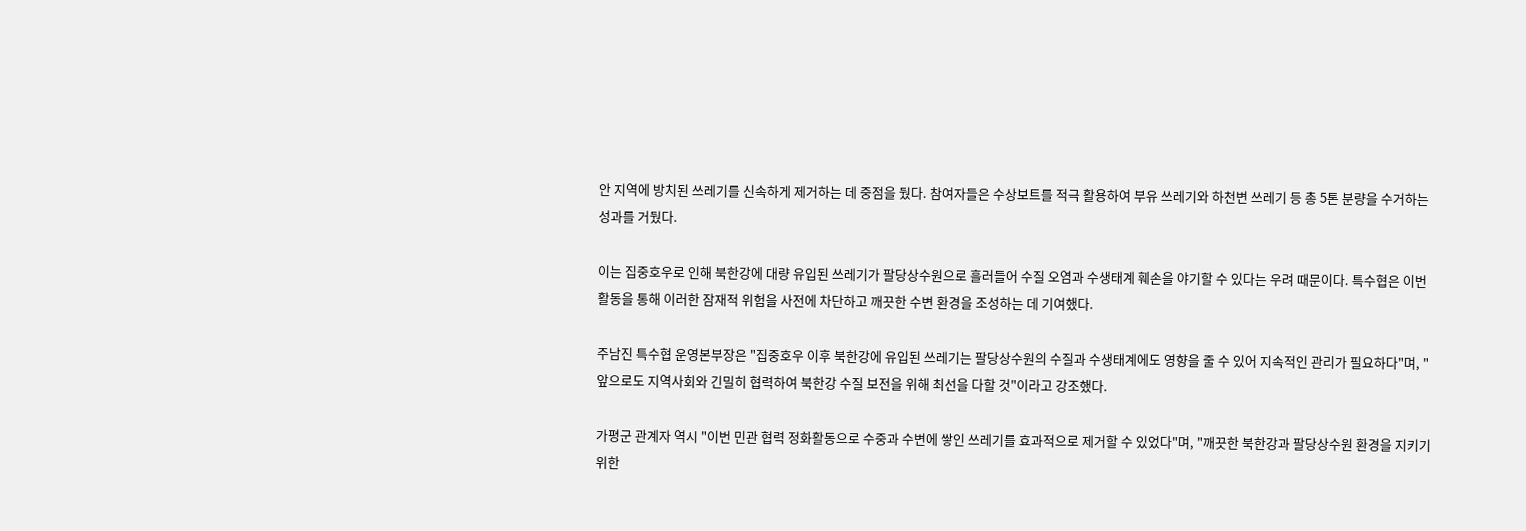안 지역에 방치된 쓰레기를 신속하게 제거하는 데 중점을 뒀다. 참여자들은 수상보트를 적극 활용하여 부유 쓰레기와 하천변 쓰레기 등 총 5톤 분량을 수거하는 성과를 거뒀다.

이는 집중호우로 인해 북한강에 대량 유입된 쓰레기가 팔당상수원으로 흘러들어 수질 오염과 수생태계 훼손을 야기할 수 있다는 우려 때문이다. 특수협은 이번 활동을 통해 이러한 잠재적 위험을 사전에 차단하고 깨끗한 수변 환경을 조성하는 데 기여했다.

주남진 특수협 운영본부장은 "집중호우 이후 북한강에 유입된 쓰레기는 팔당상수원의 수질과 수생태계에도 영향을 줄 수 있어 지속적인 관리가 필요하다"며, "앞으로도 지역사회와 긴밀히 협력하여 북한강 수질 보전을 위해 최선을 다할 것"이라고 강조했다.

가평군 관계자 역시 "이번 민관 협력 정화활동으로 수중과 수변에 쌓인 쓰레기를 효과적으로 제거할 수 있었다"며, "깨끗한 북한강과 팔당상수원 환경을 지키기 위한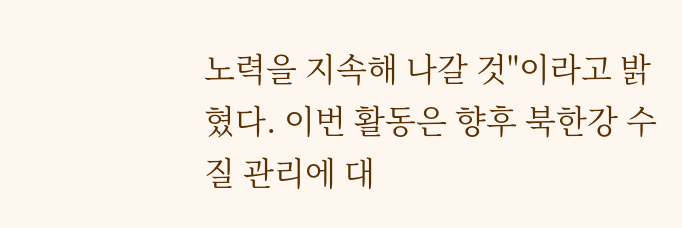노력을 지속해 나갈 것"이라고 밝혔다. 이번 활동은 향후 북한강 수질 관리에 대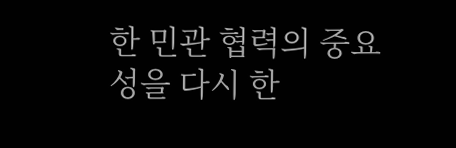한 민관 협력의 중요성을 다시 한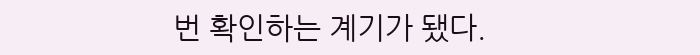번 확인하는 계기가 됐다.